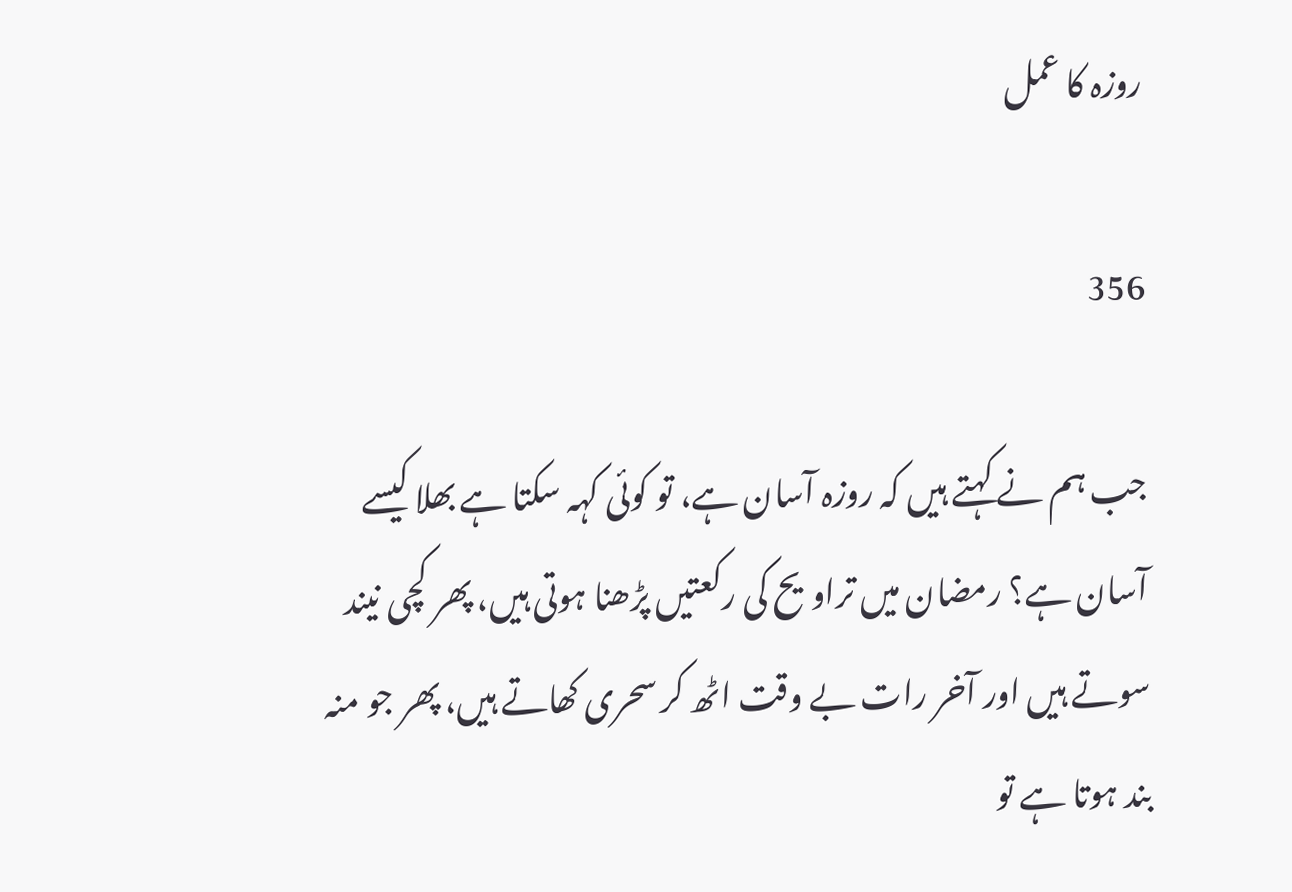روزہ کا عمل

356

جب ہم نے کہتے ہیں کہ روزہ آسان ہے، تو کوئی کہہ سکتا ہے بھلا کیسے آسان ہے؟ رمضان میں تراویح کی رکعتیں پڑھنا ہوتی ہیں، پھر کچی نیند سوتے ہیں اور آخر رات بے وقت اٹھ کر سحری کھاتے ہیں، پھر جو منہ بند ہوتا ہے تو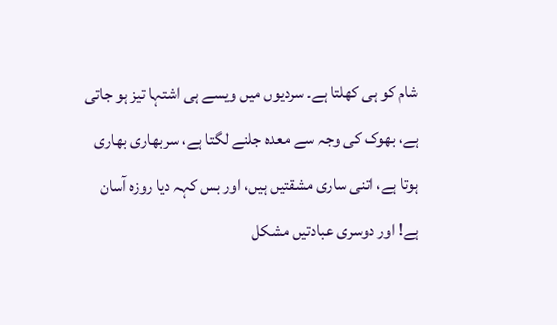شام کو ہی کھلتا ہے۔ سردیوں میں ویسے ہی اشتہا تیز ہو جاتی ہے، بھوک کی وجہ سے معدہ جلنے لگتا ہے، سربھاری بھاری ہوتا ہے، اتنی ساری مشقتیں ہیں، اور بس کہہ دیا روزہ آسان ہے! اور دوسری عبادتیں مشکل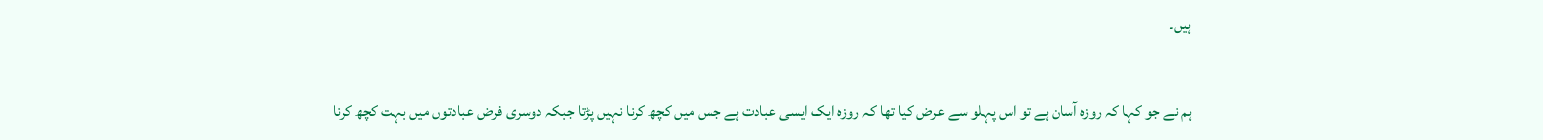ہیں۔

ہم نے جو کہا کہ روزہ آسان ہے تو اس پہلو سے عرض کیا تھا کہ روزہ ایک ایسی عبادت ہے جس میں کچھ کرنا نہیں پڑتا جبکہ دوسری فرض عبادتوں میں بہت کچھ کرنا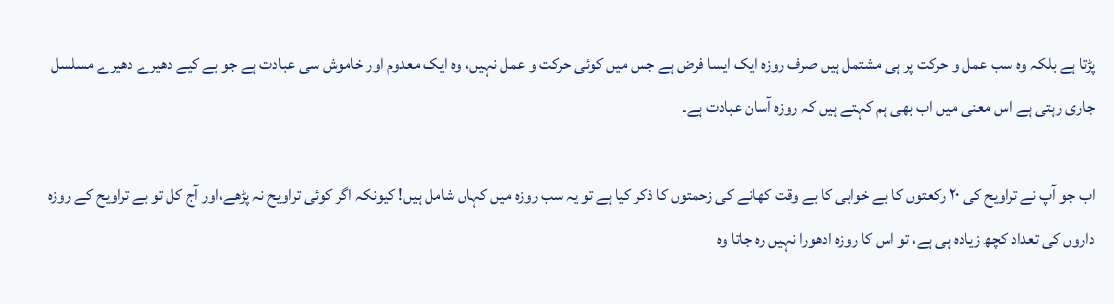پڑتا ہے بلکہ وہ سب عمل و حرکت پر ہی مشتمل ہیں صرف روزہ ایک ایسا فرض ہے جس میں کوئی حرکت و عمل نہیں، وہ ایک معدوم اور خاموش سی عبادت ہے جو بے کیے دھیرے دھیرے مسلسل جاری رہتی ہے اس معنی میں اب بھی ہم کہتے ہیں کہ روزہ آسان عبادت ہے۔

اب جو آپ نے تراویح کی ۲۰ رکعتوں کا بے خوابی کا بے وقت کھانے کی زحمتوں کا ذکر کیا ہے تو یہ سب روزہ میں کہاں شامل ہیں! کیونکہ اگر کوئی تراویح نہ پڑھے،اور آج کل تو بے تراویح کے روزہ داروں کی تعداد کچھ زیادہ ہی ہے، تو اس کا روزہ ادھورا نہیں رہ جاتا وہ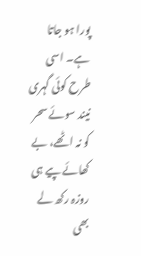پورا ہو جاتا ہے۔ اسی طرح کوئی گہری نیند سوئے سحر کو نہ اٹھے، بے کھائے پیے ہی روزہ رکھ لے بھی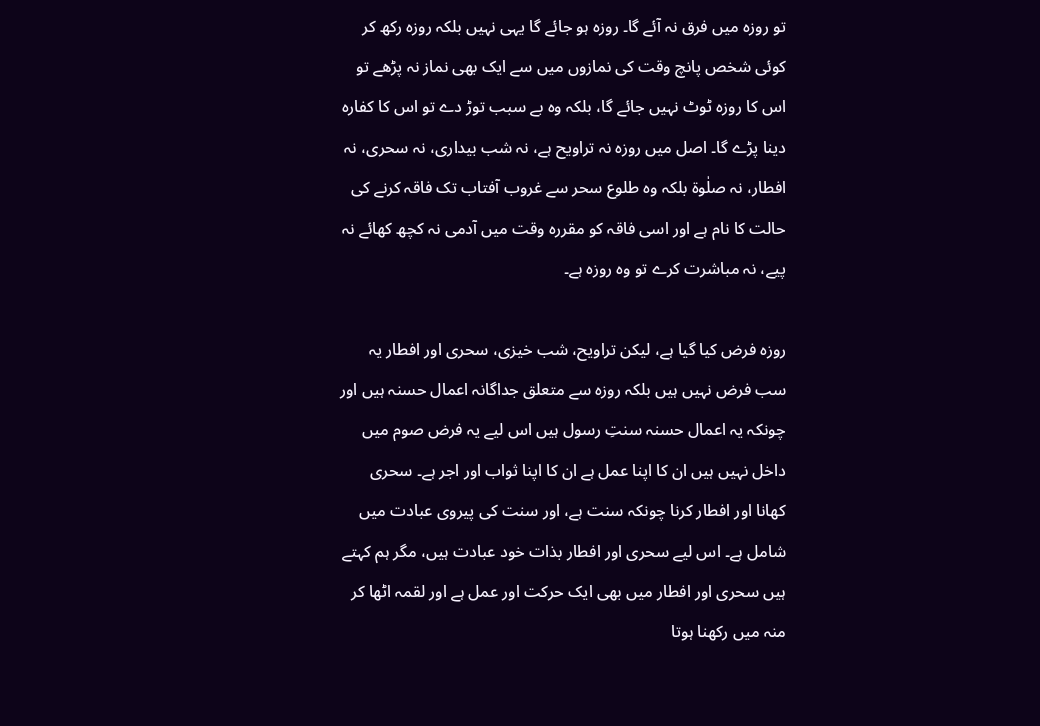تو روزہ میں فرق نہ آئے گا۔ روزہ ہو جائے گا یہی نہیں بلکہ روزہ رکھ کر کوئی شخص پانچ وقت کی نمازوں میں سے ایک بھی نماز نہ پڑھے تو اس کا روزہ ٹوٹ نہیں جائے گا، بلکہ وہ بے سبب توڑ دے تو اس کا کفارہ دینا پڑے گا۔ اصل میں روزہ نہ تراویح ہے، نہ شب بیداری، نہ سحری، نہ افطار، نہ صلٰوۃ بلکہ وہ طلوع سحر سے غروب آفتاب تک فاقہ کرنے کی حالت کا نام ہے اور اسی فاقہ کو مقررہ وقت میں آدمی نہ کچھ کھائے نہ پیے، نہ مباشرت کرے تو وہ روزہ ہے۔

روزہ فرض کیا گیا ہے، لیکن تراویح، شب خیزی، سحری اور افطار یہ سب فرض نہیں ہیں بلکہ روزہ سے متعلق جداگانہ اعمال حسنہ ہیں اور چونکہ یہ اعمال حسنہ سنتِ رسول ہیں اس لیے یہ فرض صوم میں داخل نہیں ہیں ان کا اپنا عمل ہے ان کا اپنا ثواب اور اجر ہے۔ سحری کھانا اور افطار کرنا چونکہ سنت ہے، اور سنت کی پیروی عبادت میں شامل ہے۔ اس لیے سحری اور افطار بذات خود عبادت ہیں، مگر ہم کہتے ہیں سحری اور افطار میں بھی ایک حرکت اور عمل ہے اور لقمہ اٹھا کر منہ میں رکھنا ہوتا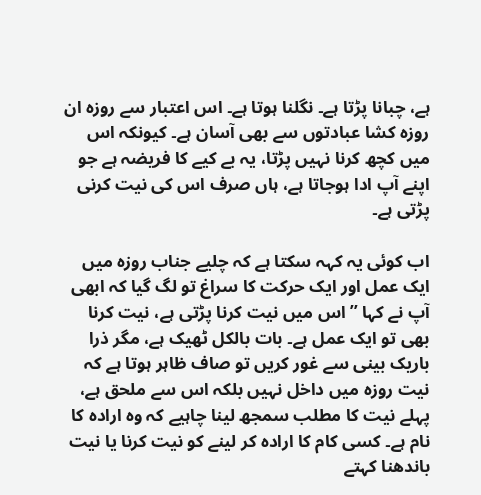ہے، چبانا پڑتا ہے۔ نگلنا ہوتا ہے۔ اس اعتبار سے روزہ ان روزہ کشا عبادتوں سے بھی آسان ہے۔ کیونکہ اس میں کچھ کرنا نہیں پڑتا، یہ بے کیے کا فریضہ ہے جو اپنے آپ ادا ہوجاتا ہے، ہاں صرف اس کی نیت کرنی پڑتی ہے۔

اب کوئی یہ کہہ سکتا ہے کہ چلیے جناب روزہ میں ایک عمل اور ایک حرکت کا سراغ تو لگ گیا کہ ابھی آپ نے کہا ’’اس میں نیت کرنا پڑتی ہے، نیت کرنا بھی تو ایک عمل ہے۔ بات بالکل ٹھیک ہے، مگر ذرا باریک بینی سے غور کریں تو صاف ظاہر ہوتا ہے کہ نیت روزہ میں داخل نہیں بلکہ اس سے ملحق ہے، پہلے نیت کا مطلب سمجھ لینا چاہیے کہ وہ ارادہ کا نام ہے۔ کسی کام کا ارادہ کر لینے کو نیت کرنا یا نیت باندھنا کہتے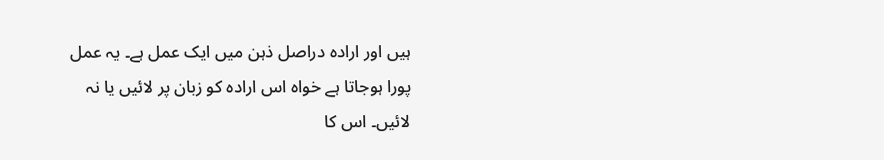ہیں اور ارادہ دراصل ذہن میں ایک عمل ہے۔ یہ عمل پورا ہوجاتا ہے خواہ اس ارادہ کو زبان پر لائیں یا نہ لائیں۔ اس کا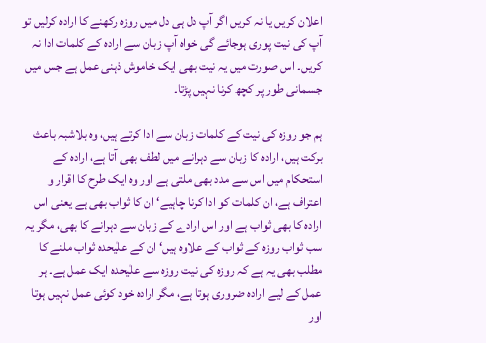اعلان کریں یا نہ کریں اگر آپ دل ہی دل میں روزہ رکھنے کا ارادہ کرلیں تو آپ کی نیت پوری ہوجائے گی خواہ آپ زبان سے ارادہ کے کلمات ادا نہ کریں۔ اس صورت میں یہ نیت بھی ایک خاموش ذہنی عمل ہے جس میں جسمانی طور پر کچھ کرنا نہیں پڑتا۔

ہم جو روزہ کی نیت کے کلمات زبان سے ادا کرتے ہیں، وہ بلاشبہ باعث برکت ہیں، ارادہ کا زبان سے دہرانے میں لطف بھی آتا ہے، ارادہ کے استحکام میں اس سے مدد بھی ملتی ہے اور وہ ایک طرح کا اقرار و اعتراف ہے، ان کلمات کو ادا کرنا چاہیے‘ ان کا ثواب بھی ہے یعنی اس ارادہ کا بھی ثواب ہے اور اس ارادے کے زبان سے دہرانے کا بھی، مگر یہ سب ثواب روزہ کے ثواب کے علاوہ ہیں‘ ان کے علٰیحدہ ثواب ملنے کا مطلب بھی یہ ہے کہ روزہ کی نیت روزہ سے علٰیحدہ ایک عمل ہے۔ ہر عمل کے لیے ارادہ ضروری ہوتا ہے، مگر ارادہ خود کوئی عمل نہیں ہوتا اور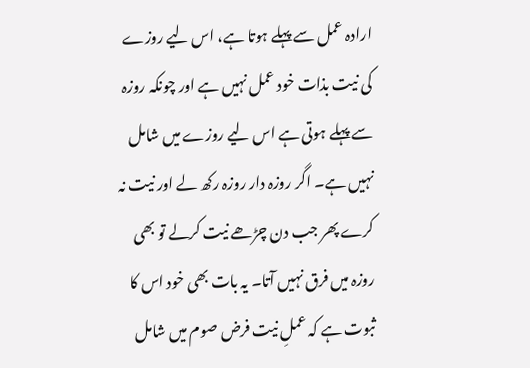ارادہ عمل سے پہلے ہوتا ہے، اس لیے روزے کی نیت بذات خود عمل نہیں ہے اور چونکہ روزہ سے پہلے ہوتی ہے اس لیے روزے میں شامل نہیں ہے۔ اگر روزہ دار روزہ رکھ لے اور نیت نہ کرے پھر جب دن چڑھے نیت کرلے تو بھی روزہ میں فرق نہیں آتا۔ یہ بات بھی خود اس کا ثبوت ہے کہ عملِ نیت فرض صوم میں شامل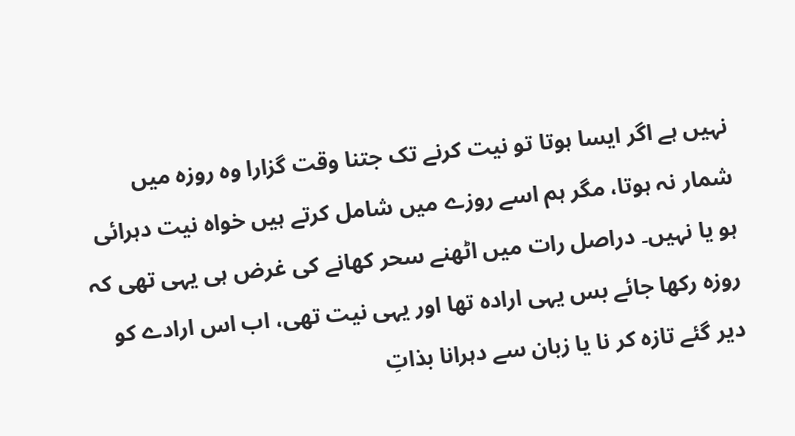نہیں ہے اگر ایسا ہوتا تو نیت کرنے تک جتنا وقت گزارا وہ روزہ میں شمار نہ ہوتا، مگر ہم اسے روزے میں شامل کرتے ہیں خواہ نیت دہرائی ہو یا نہیں۔ دراصل رات میں اٹھنے سحر کھانے کی غرض ہی یہی تھی کہ روزہ رکھا جائے بس یہی ارادہ تھا اور یہی نیت تھی، اب اس ارادے کو دیر گئے تازہ کر نا یا زبان سے دہرانا بذاتِ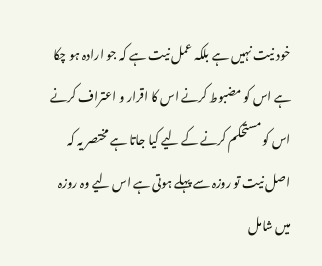خود نیت نہیں ہے بلکہ عمل نیت ہے کہ جو ارادہ ہو چکا ہے اس کو مضبوط کرنے اس کا اقرار و اعتراف کرنے اس کو مستحکم کرنے کے لیے کیا جاتا ہے مختصر یہ کہ اصل نیت تو روزہ سے پہلے ہوتی ہے اس لیے وہ روزہ میں شامل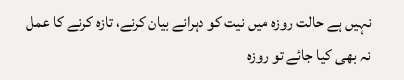نہیں ہے حالت روزہ میں نیت کو دہرانے بیان کرنے، تازہ کرنے کا عمل نہ بھی کیا جائے تو روزہ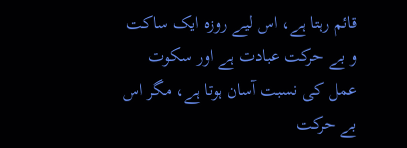قائم رہتا ہے، اس لیے روزہ ایک ساکت و بے حرکت عبادت ہے اور سکوت عمل کی نسبت آسان ہوتا ہے، مگر اس بے حرکت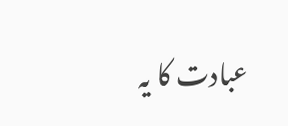عبادت کا یہ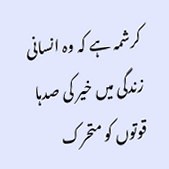کرشمہ ہے کہ وہ انسانی زندگی میں خیر کی صدہا قوتوں کو متحرک